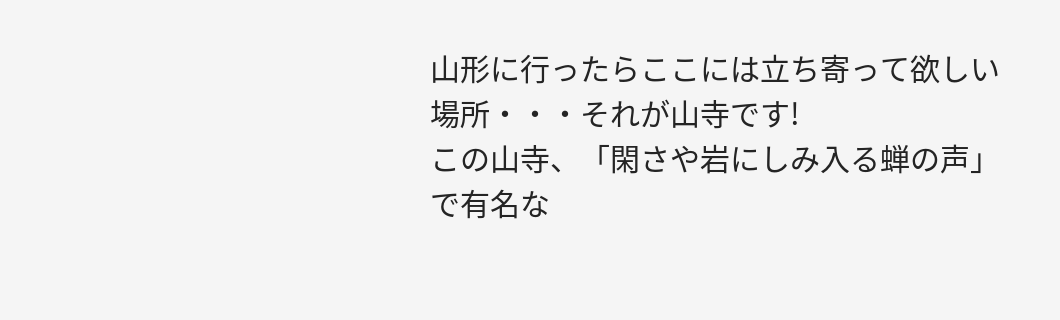山形に行ったらここには立ち寄って欲しい場所・・・それが山寺です!
この山寺、「閑さや岩にしみ入る蝉の声」で有名な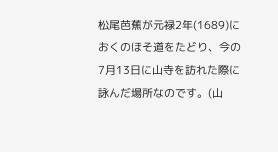松尾芭蕉が元禄2年(1689)におくのほそ道をたどり、今の7月13日に山寺を訪れた際に詠んだ場所なのです。(山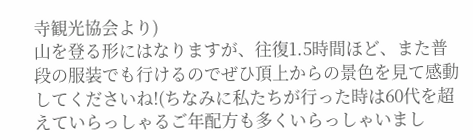寺観光協会より)
山を登る形にはなりますが、往復1.5時間ほど、また普段の服装でも行けるのでぜひ頂上からの景色を見て感動してくださいね!(ちなみに私たちが行った時は60代を超えていらっしゃるご年配方も多くいらっしゃいまし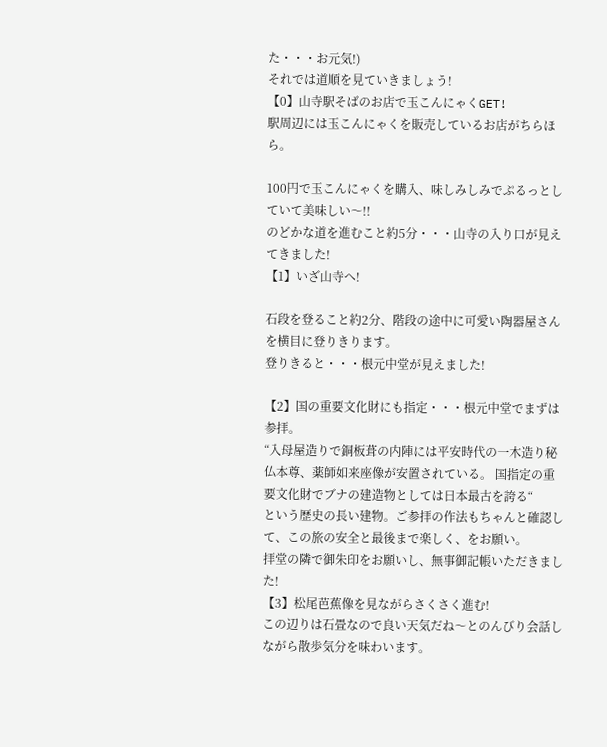た・・・お元気!)
それでは道順を見ていきましょう!
【0】山寺駅そばのお店で玉こんにゃくGET!
駅周辺には玉こんにゃくを販売しているお店がちらほら。

100円で玉こんにゃくを購入、味しみしみでぷるっとしていて美味しい〜!!
のどかな道を進むこと約5分・・・山寺の入り口が見えてきました!
【1】いざ山寺へ!

石段を登ること約2分、階段の途中に可愛い陶器屋さんを横目に登りきります。
登りきると・・・根元中堂が見えました!

【2】国の重要文化財にも指定・・・根元中堂でまずは参拝。
“入母屋造りで銅板葺の内陣には平安時代の一木造り秘仏本尊、薬師如来座像が安置されている。 国指定の重要文化財でブナの建造物としては日本最古を誇る“
という歴史の長い建物。ご参拝の作法もちゃんと確認して、この旅の安全と最後まで楽しく、をお願い。
拝堂の隣で御朱印をお願いし、無事御記帳いただきました!
【3】松尾芭蕉像を見ながらさくさく進む!
この辺りは石畳なので良い天気だね〜とのんびり会話しながら散歩気分を味わいます。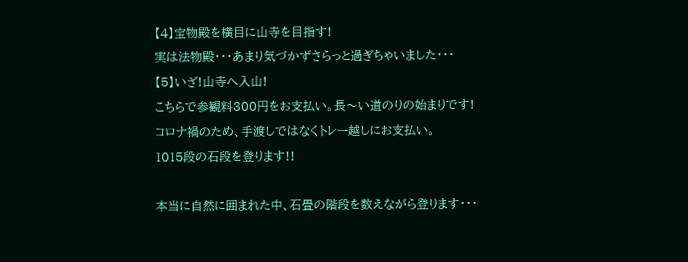【4】宝物殿を横目に山寺を目指す!
実は法物殿・・・あまり気づかずさらっと過ぎちゃいました・・・
【5】いざ!山寺へ入山!
こちらで参観料300円をお支払い。長〜い道のりの始まりです!
コロナ禍のため、手渡しではなくトレー越しにお支払い。
1015段の石段を登ります!!

本当に自然に囲まれた中、石畳の階段を数えながら登ります・・・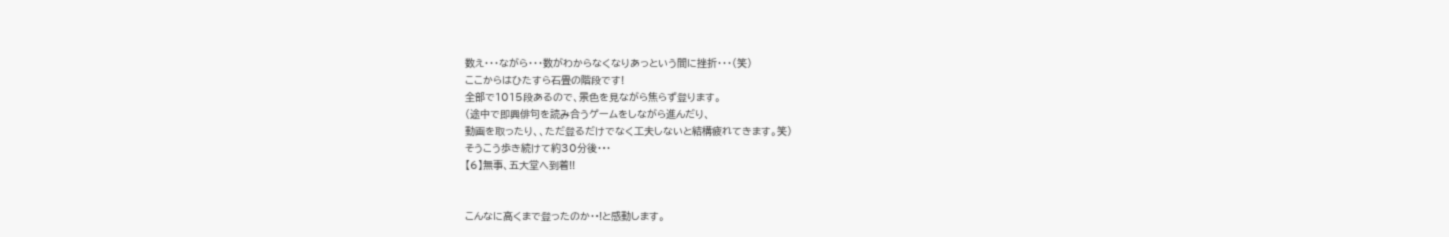数え・・・ながら・・・数がわからなくなりあっという間に挫折・・・(笑)
ここからはひたすら石畳の階段です!
全部で1015段あるので、景色を見ながら焦らず登ります。
(途中で即興俳句を読み合うゲームをしながら進んだり、
動画を取ったり、、ただ登るだけでなく工夫しないと結構疲れてきます。笑)
そうこう歩き続けて約30分後・•・
【6】無事、五大堂へ到着!!


こんなに高くまで登ったのか・•!と感動します。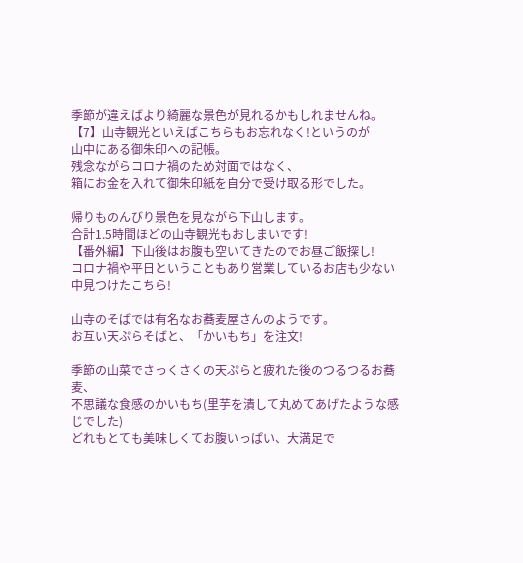季節が違えばより綺麗な景色が見れるかもしれませんね。
【7】山寺観光といえばこちらもお忘れなく!というのが
山中にある御朱印への記帳。
残念ながらコロナ禍のため対面ではなく、
箱にお金を入れて御朱印紙を自分で受け取る形でした。

帰りものんびり景色を見ながら下山します。
合計1.5時間ほどの山寺観光もおしまいです!
【番外編】下山後はお腹も空いてきたのでお昼ご飯探し!
コロナ禍や平日ということもあり営業しているお店も少ない中見つけたこちら!

山寺のそばでは有名なお蕎麦屋さんのようです。
お互い天ぷらそばと、「かいもち」を注文!

季節の山菜でさっくさくの天ぷらと疲れた後のつるつるお蕎麦、
不思議な食感のかいもち(里芋を潰して丸めてあげたような感じでした)
どれもとても美味しくてお腹いっぱい、大満足で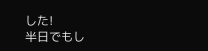した!
半日でもし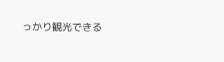っかり観光できる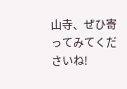山寺、ぜひ寄ってみてくださいね!